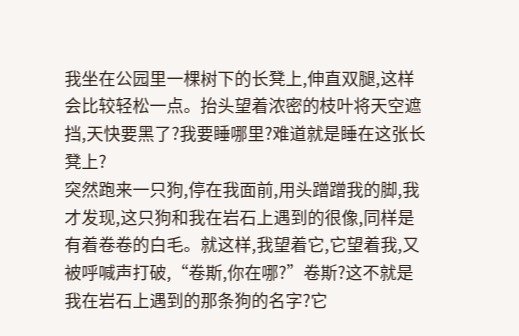我坐在公园里一棵树下的长凳上,伸直双腿,这样会比较轻松一点。抬头望着浓密的枝叶将天空遮挡,天快要黑了?我要睡哪里?难道就是睡在这张长凳上?
突然跑来一只狗,停在我面前,用头蹭蹭我的脚,我才发现,这只狗和我在岩石上遇到的很像,同样是有着卷卷的白毛。就这样,我望着它,它望着我,又被呼喊声打破,“卷斯,你在哪?”卷斯?这不就是我在岩石上遇到的那条狗的名字?它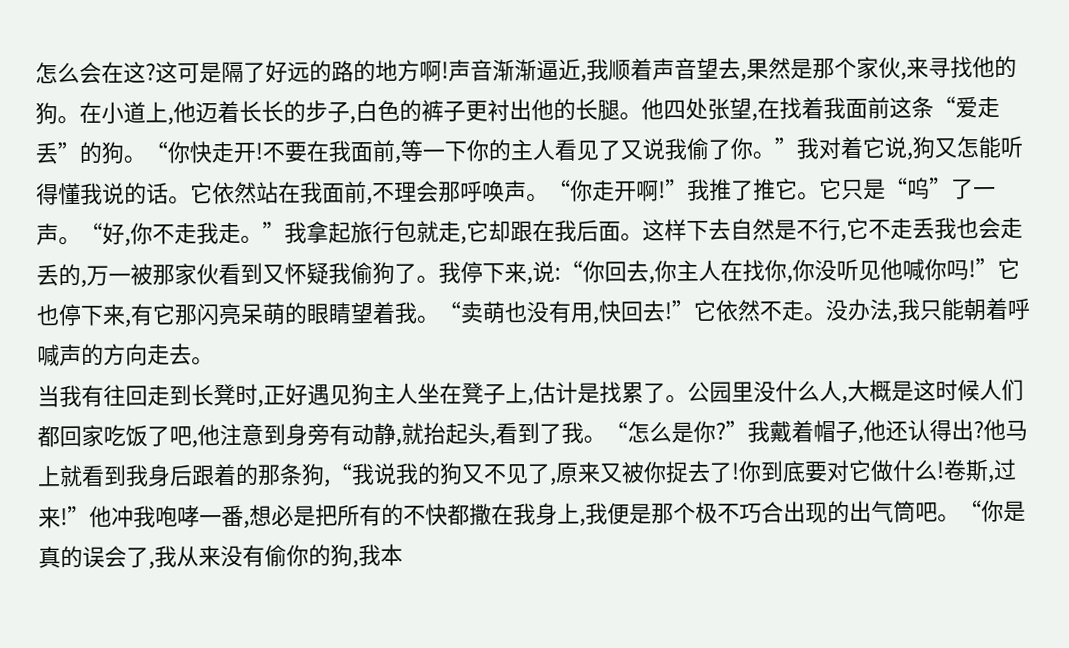怎么会在这?这可是隔了好远的路的地方啊!声音渐渐逼近,我顺着声音望去,果然是那个家伙,来寻找他的狗。在小道上,他迈着长长的步子,白色的裤子更衬出他的长腿。他四处张望,在找着我面前这条“爱走丢”的狗。“你快走开!不要在我面前,等一下你的主人看见了又说我偷了你。”我对着它说,狗又怎能听得懂我说的话。它依然站在我面前,不理会那呼唤声。“你走开啊!”我推了推它。它只是“呜”了一声。“好,你不走我走。”我拿起旅行包就走,它却跟在我后面。这样下去自然是不行,它不走丢我也会走丢的,万一被那家伙看到又怀疑我偷狗了。我停下来,说:“你回去,你主人在找你,你没听见他喊你吗!”它也停下来,有它那闪亮呆萌的眼睛望着我。“卖萌也没有用,快回去!”它依然不走。没办法,我只能朝着呼喊声的方向走去。
当我有往回走到长凳时,正好遇见狗主人坐在凳子上,估计是找累了。公园里没什么人,大概是这时候人们都回家吃饭了吧,他注意到身旁有动静,就抬起头,看到了我。“怎么是你?”我戴着帽子,他还认得出?他马上就看到我身后跟着的那条狗,“我说我的狗又不见了,原来又被你捉去了!你到底要对它做什么!卷斯,过来!”他冲我咆哮一番,想必是把所有的不快都撒在我身上,我便是那个极不巧合出现的出气筒吧。“你是真的误会了,我从来没有偷你的狗,我本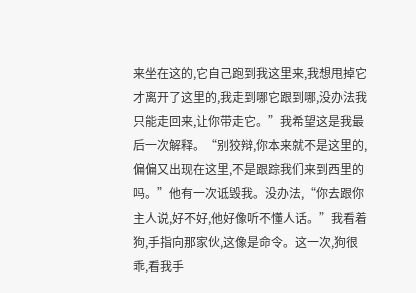来坐在这的,它自己跑到我这里来,我想甩掉它才离开了这里的,我走到哪它跟到哪,没办法我只能走回来,让你带走它。”我希望这是我最后一次解释。“别狡辩,你本来就不是这里的,偏偏又出现在这里,不是跟踪我们来到西里的吗。”他有一次诋毁我。没办法,“你去跟你主人说,好不好,他好像听不懂人话。”我看着狗,手指向那家伙,这像是命令。这一次,狗很乖,看我手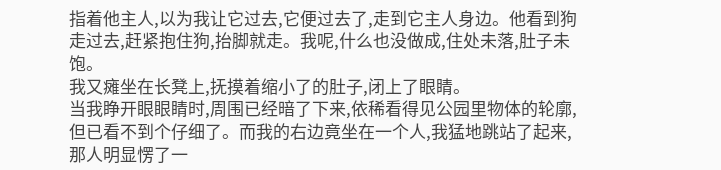指着他主人,以为我让它过去,它便过去了,走到它主人身边。他看到狗走过去,赶紧抱住狗,抬脚就走。我呢,什么也没做成,住处未落,肚子未饱。
我又瘫坐在长凳上,抚摸着缩小了的肚子,闭上了眼睛。
当我睁开眼眼睛时,周围已经暗了下来,依稀看得见公园里物体的轮廓,但已看不到个仔细了。而我的右边竟坐在一个人,我猛地跳站了起来,那人明显愣了一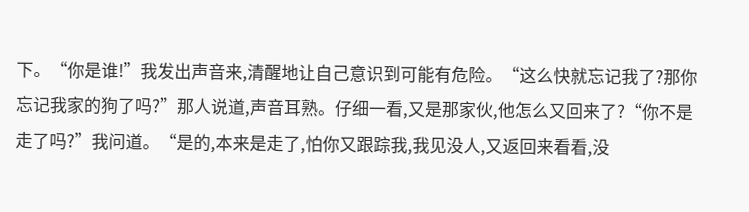下。“你是谁!”我发出声音来,清醒地让自己意识到可能有危险。“这么快就忘记我了?那你忘记我家的狗了吗?”那人说道,声音耳熟。仔细一看,又是那家伙,他怎么又回来了?“你不是走了吗?”我问道。“是的,本来是走了,怕你又跟踪我,我见没人,又返回来看看,没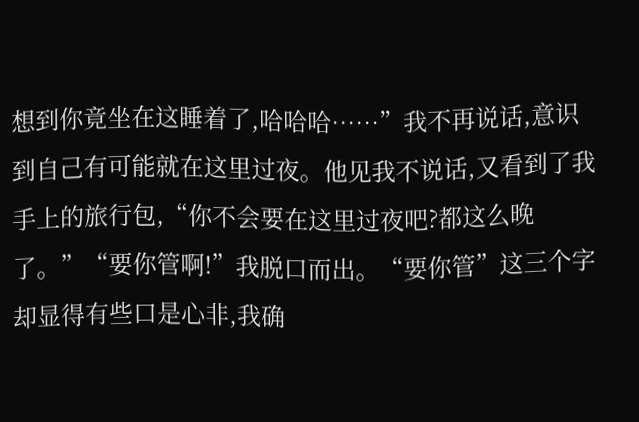想到你竟坐在这睡着了,哈哈哈……”我不再说话,意识到自己有可能就在这里过夜。他见我不说话,又看到了我手上的旅行包,“你不会要在这里过夜吧?都这么晚了。”“要你管啊!”我脱口而出。“要你管”这三个字却显得有些口是心非,我确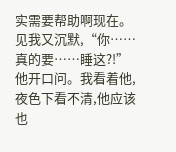实需要帮助啊现在。
见我又沉默,“你……真的要……睡这?!”他开口问。我看着他,夜色下看不清,他应该也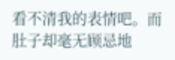看不清我的表情吧。而肚子却毫无顾忌地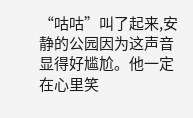“咕咕”叫了起来,安静的公园因为这声音显得好尴尬。他一定在心里笑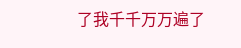了我千千万万遍了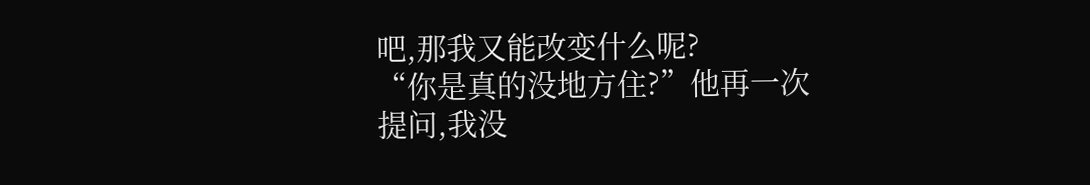吧,那我又能改变什么呢?
“你是真的没地方住?”他再一次提问,我没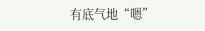有底气地“嗯”